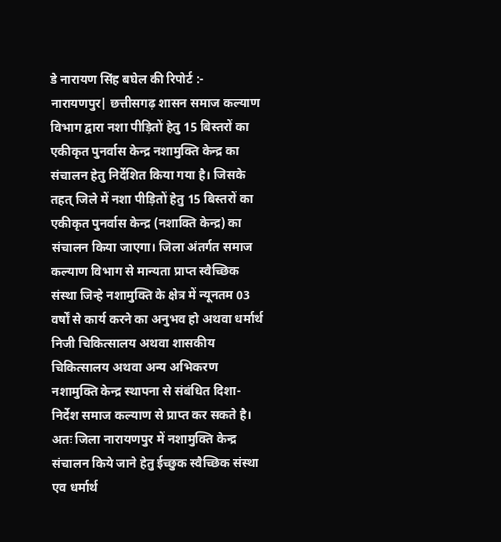डे नारायण सिंह बघेल की रिपोर्ट :-
नारायणपुर| छत्तीसगढ़ शासन समाज कल्याण विभाग द्वारा नशा पीड़ितों हेतु 15 बिस्तरों का एकीकृत पुनर्वास केन्द्र नशामुक्ति केन्द्र का संचालन हेतु निर्देशित किया गया है। जिसके तहत् जिले में नशा पीड़ितों हेतु 15 बिस्तरों का एकीकृत पुनर्वास केन्द्र (नशाक्ति केन्द्र) का संचालन किया जाएगा। जिला अंतर्गत समाज कल्याण विभाग से मान्यता प्राप्त स्वैच्छिक संस्था जिन्हे नशामुक्ति के क्षेत्र में न्यूनतम 03 वर्षों से कार्य करने का अनुभव हो अथवा धर्मार्थ निजी चिकित्सालय अथवा शासकीय चिकित्सालय अथवा अन्य अभिकरण नशामुक्ति केन्द्र स्थापना से संबंधित दिशा-निर्देश समाज कल्याण से प्राप्त कर सकते है। अतः जिला नारायणपुर में नशामुक्ति केन्द्र संचालन किये जाने हेतु ईच्छुक स्वैच्छिक संस्था एव धर्मार्थ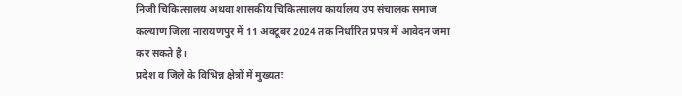निजी चिकित्सालय अथवा शासकीय चिकित्सालय कार्यालय उप संचालक समाज कल्याण जिला नारायणपुर में 11 अक्टूबर 2024 तक निर्धारित प्रपत्र में आवेदन जमा कर सकते है।
प्रदेश व जिले के विभिन्न क्षेत्रों में मुख्यतः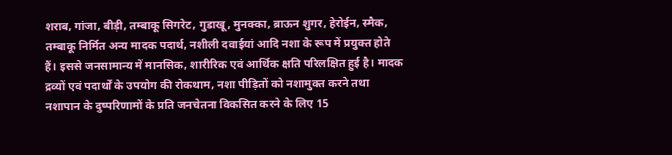शराब, गांजा, बीड़ी, तम्बाकू सिगरेट, गुडाखू, मुनक्का, ब्राऊन शुगर, हेरोईन, स्मैक, तम्बाकू निर्मित अन्य मादक पदार्थ, नशीली दवाईयां आदि नशा के रूप में प्रयुक्त होते हैं। इससे जनसामान्य में मानसिक, शारीरिक एवं आर्थिक क्षति परिलक्षित हुई है। मादक द्रव्यों एवं पदार्थों के उपयोग की रोकथाम, नशा पीड़ितों को नशामुक्त करने तथा नशापान के दुष्परिणामों के प्रति जनचेतना विकसित करने के लिए 15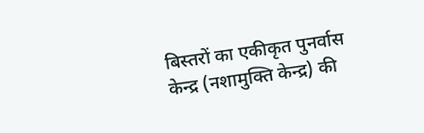बिस्तरों का एकीकृत पुनर्वास केन्द्र (नशामुक्ति केन्द्र) की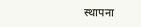स्थापना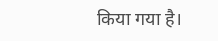किया गया है।